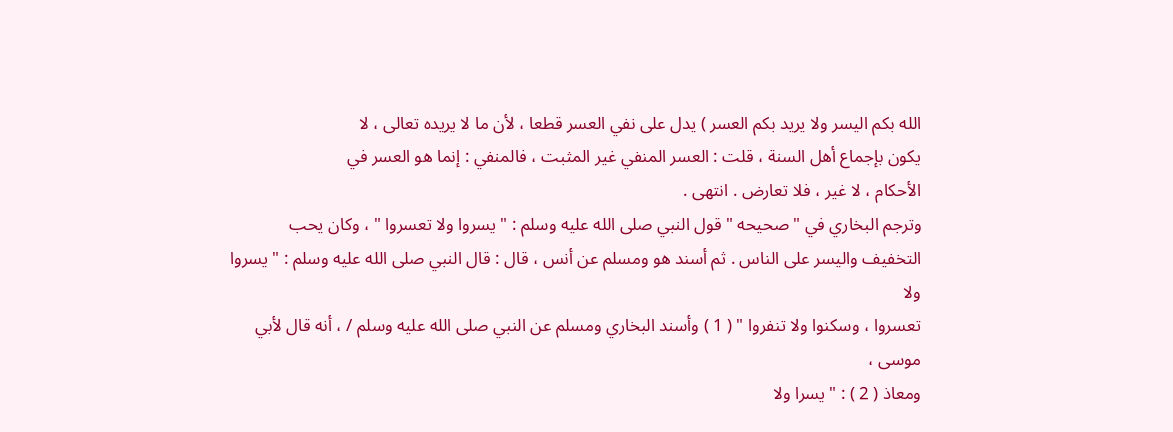الله بكم اليسر ولا يريد بكم العسر ) يدل على نفي العسر قطعا ، لأن ما لا يريده تعالى ، لا
يكون بإجماع أهل السنة ، قلت : العسر المنفي غير المثبت ، فالمنفي : إنما هو العسر في
الأحكام ، لا غير ، فلا تعارض . انتهى .
وترجم البخاري في " صحيحه " قول النبي صلى الله عليه وسلم : " يسروا ولا تعسروا " ، وكان يحب
التخفيف واليسر على الناس . ثم أسند هو ومسلم عن أنس ، قال : قال النبي صلى الله عليه وسلم : " يسروا ولا
تعسروا ، وسكنوا ولا تنفروا " ( 1 ) وأسند البخاري ومسلم عن النبي صلى الله عليه وسلم / ، أنه قال لأبي موسى ،
ومعاذ ( 2 ) : " يسرا ولا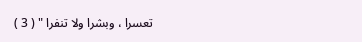تعسرا ، وبشرا ولا تنفرا " ( 3 )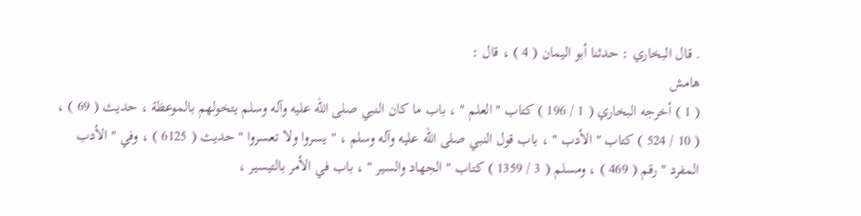. قال البخاري : حدثنا أبو اليمان ( 4 ) ، قال :
هامش
( 1 ) أخرجه البخاري ( 1 / 196 ) كتاب " العلم " ، باب ما كان النبي صلى الله عليه وآله وسلم يتخولهم بالموعظة ، حديث ( 69 ) ،
( 10 / 524 ) كتاب " الأدب " ، باب قول النبي صلى الله عليه وآله وسلم ، " يسروا ولا تعسروا " حديث ( 6125 ) ، وفي " الأدب
المفرد " رقم ( 469 ) ، ومسلم ( 3 / 1359 ) كتاب " الجهاد والسير " ، باب في الأمر بالتيسير ،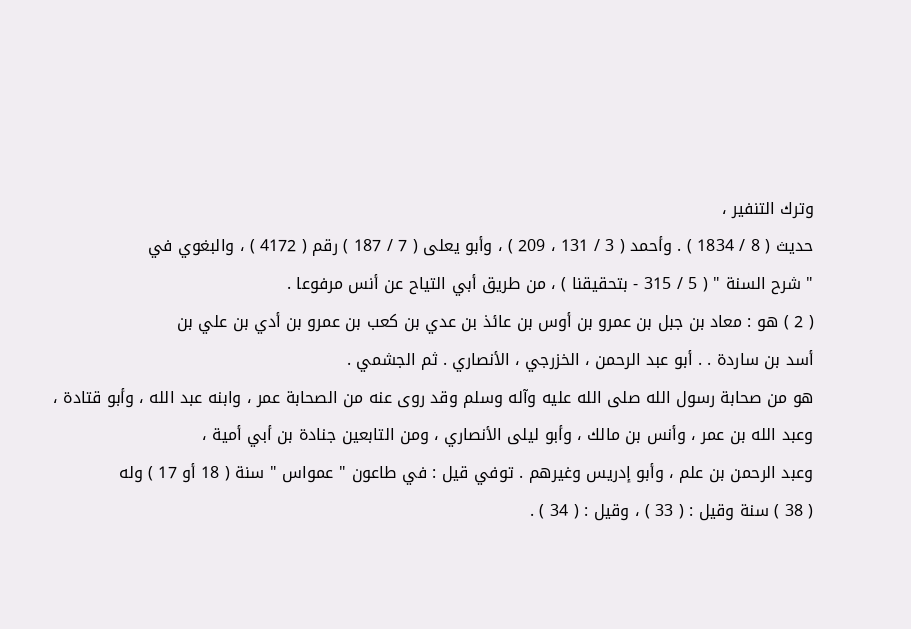وترك التنفير ،
حديث ( 8 / 1834 ) . وأحمد ( 3 / 131 ، 209 ) ، وأبو يعلى ( 7 / 187 ) رقم ( 4172 ) ، والبغوي في
" شرح السنة " ( 5 / 315 - بتحقيقنا ) ، من طريق أبي التياح عن أنس مرفوعا .
( 2 ) هو : معاد بن جبل بن عمرو بن أوس بن عائذ بن عدي بن كعب بن عمرو بن أدي بن علي بن
أسد بن ساردة . . أبو عبد الرحمن ، الخزرجي ، الأنصاري . ثم الجشمي .
هو من صحابة رسول الله صلى الله عليه وآله وسلم وقد روى عنه من الصحابة عمر ، وابنه عبد الله ، وأبو قتادة ،
وعبد الله بن عمر ، وأنس بن مالك ، وأبو ليلى الأنصاري ، ومن التابعين جنادة بن أبي أمية ،
وعبد الرحمن بن علم ، وأبو إدريس وغيرهم . توفي قيل : في طاعون " عمواس " سنة ( 18 أو 17 ) وله
( 38 ) سنة وقيل : ( 33 ) ، وقيل : ( 34 ) .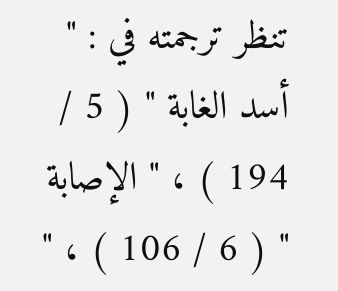تنظر ترجمته في : " أسد الغابة " ( 5 / 194 ) ، " الإصابة " ( 6 / 106 ) ، "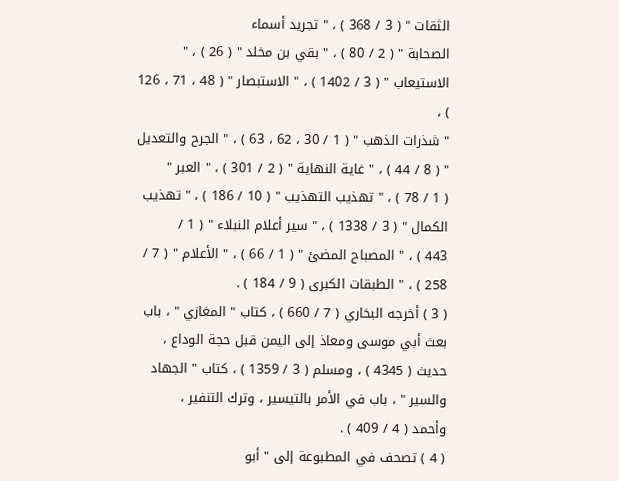الثقات " ( 3 / 368 ) ، " تجريد أسماء
الصحابة " ( 2 / 80 ) ، " بقي بن مخلد " ( 26 ) ، " الاستيعاب " ( 3 / 1402 ) ، " الاستبصار " ( 48 ، 71 ، 126 ) ،
" شذرات الذهب " ( 1 / 30 ، 62 ، 63 ) ، " الجرح والتعديل " ( 8 / 44 ) ، " غاية النهاية " ( 2 / 301 ) ، " العبر "
( 1 / 78 ) ، " تهذيب التهذيب " ( 10 / 186 ) ، " تهذيب الكمال " ( 3 / 1338 ) ، " سير أعلام النبلاء " ( 1 /
443 ) ، " المصباح المضئ " ( 1 / 66 ) ، " الأعلام " ( 7 / 258 ) ، " الطبقات الكبرى ( 9 / 184 ) .
( 3 ) أخرجه البخاري ( 7 / 660 ) ، كتاب " المغازي " ، باب بعث أبي موسى ومعاذ إلى اليمن قبل حجة الوداع ،
حديث ( 4345 ) ، ومسلم ( 3 / 1359 ) ، كتاب " الجهاد والسير " ، باب في الأمر بالتيسير ، وترك التنفير ،
وأحمد ( 4 / 409 ) .
( 4 ) تصحف في المطبوعة إلى " أبو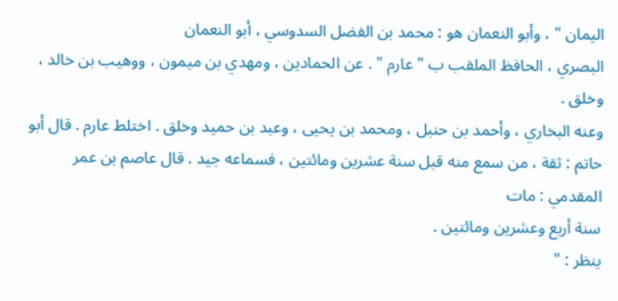اليمان " ، وأبو النعمان هو : محمد بن الفضل السدوسي ، أبو النعمان
البصري ، الحافظ الملقب ب " عارم " . عن الحمادين ، ومهدي بن ميمون ، ووهيب بن خالد ، وخلق .
وعنه البخاري ، وأحمد بن حنبل ، ومحمد بن يحيى ، وعبد بن حميد وخلق . اختلط عارم . قال أبو
حاتم : ثقة ، من سمع منه قبل سنة عشرين ومائتين ، فسماعه جيد . قال عاصم بن عمر المقدمي : مات
سنة أربع وعشرين ومائتين .
ينظر : "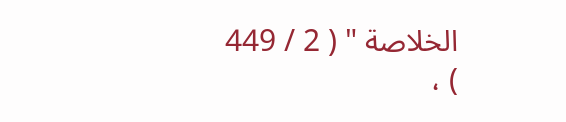الخلاصة " ( 2 / 449 ) ،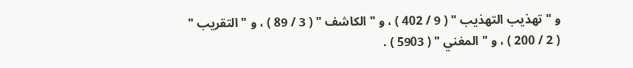و " تهذيب التهذيب " ( 9 / 402 ) ، و " الكاشف " ( 3 / 89 ) ، و " التقريب "
( 2 / 200 ) ، و " المغني " ( 5903 ) .